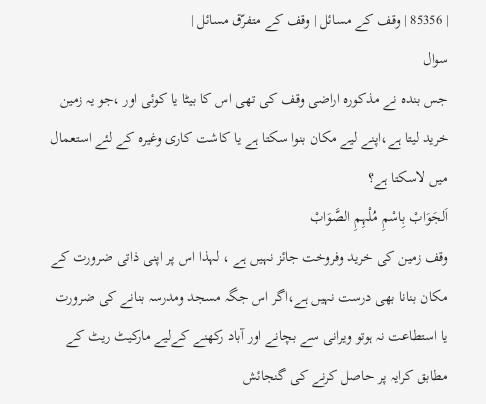| 85356 | وقف کے مسائل | وقف کے متفرّق مسائل |
سوال
جس بندہ نے مذکورہ اراضی وقف کی تھی اس کا بیٹا یا کوئی اور ،جو یہ زمین خرید لیتا ہے،اپنے لیے مکان بنوا سکتا ہے یا کاشت کاری وغیرہ کے لئے استعمال میں لاسکتا ہے؟
اَلجَوَابْ بِاسْمِ مُلْہِمِ الصَّوَابْ
وقف زمین کی خرید وفروخت جائز نہیں ہے ، لہذا اس پر اپنی ذاتی ضرورت کے مکان بنانا بھی درست نہیں ہے،اگر اس جگہ مسجد ومدرسہ بنانے کی ضرورت یا استطاعت نہ ہوتو ویرانی سے بچانے اور آباد رکھنے کےلیے مارکیٹ ریٹ کے مطابق کرایہ پر حاصل کرنے کی گنجائش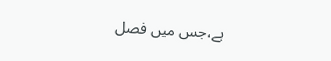ہے،جس میں فصل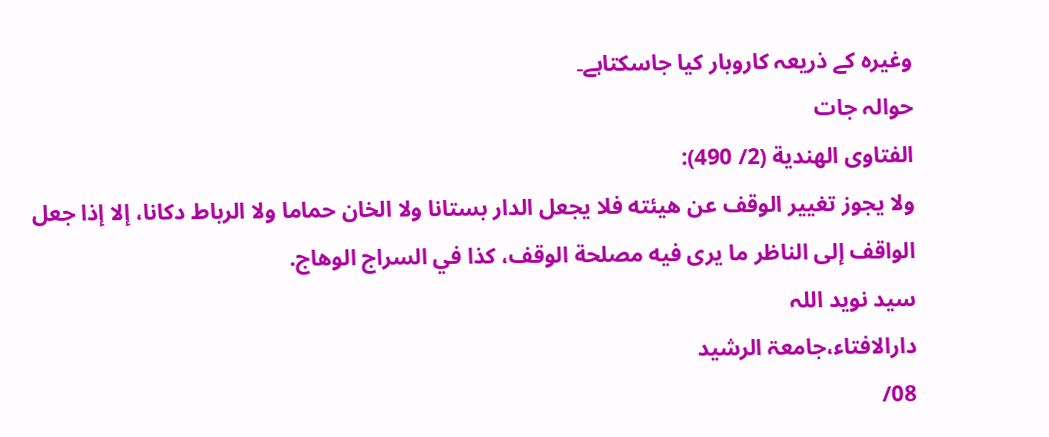وغیرہ کے ذریعہ کاروبار کیا جاسکتاہے۔
حوالہ جات
الفتاوى الهندية (2/ 490):
ولا يجوز تغيير الوقف عن هيئته فلا يجعل الدار بستانا ولا الخان حماما ولا الرباط دكانا، إلا إذا جعل الواقف إلى الناظر ما يرى فيه مصلحة الوقف، كذا في السراج الوهاج.
سید نوید اللہ
دارالافتاء،جامعۃ الرشید
08/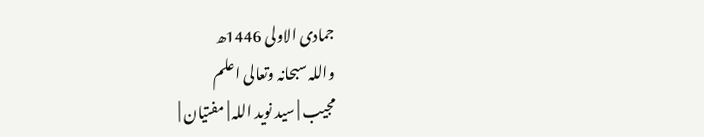جمادی الاولی 1446ھ
واللہ سبحانہ وتعالی اعلم
مجیب | سید نوید اللہ | مفتیان |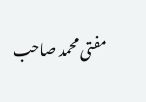مفتی محمد صاحب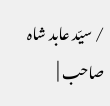/ سیّد عابد شاہ صاحب |